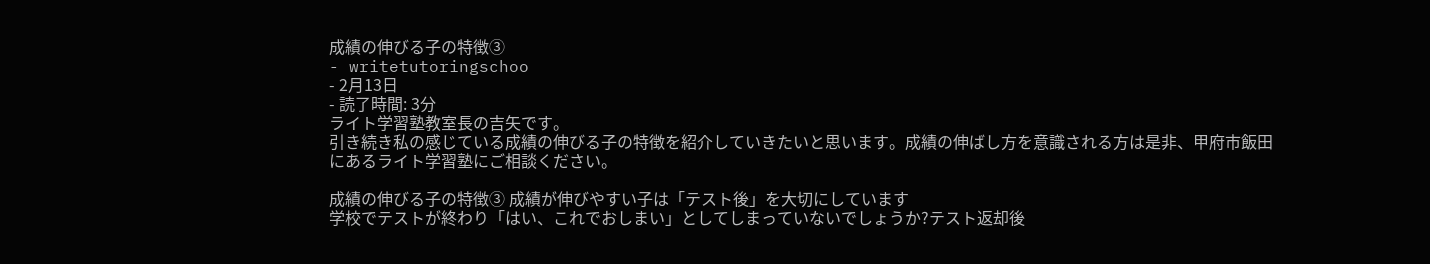成績の伸びる子の特徴③
- writetutoringschoo
- 2月13日
- 読了時間: 3分
ライト学習塾教室長の吉矢です。
引き続き私の感じている成績の伸びる子の特徴を紹介していきたいと思います。成績の伸ばし方を意識される方は是非、甲府市飯田にあるライト学習塾にご相談ください。

成績の伸びる子の特徴③ 成績が伸びやすい子は「テスト後」を大切にしています
学校でテストが終わり「はい、これでおしまい」としてしまっていないでしょうか?テスト返却後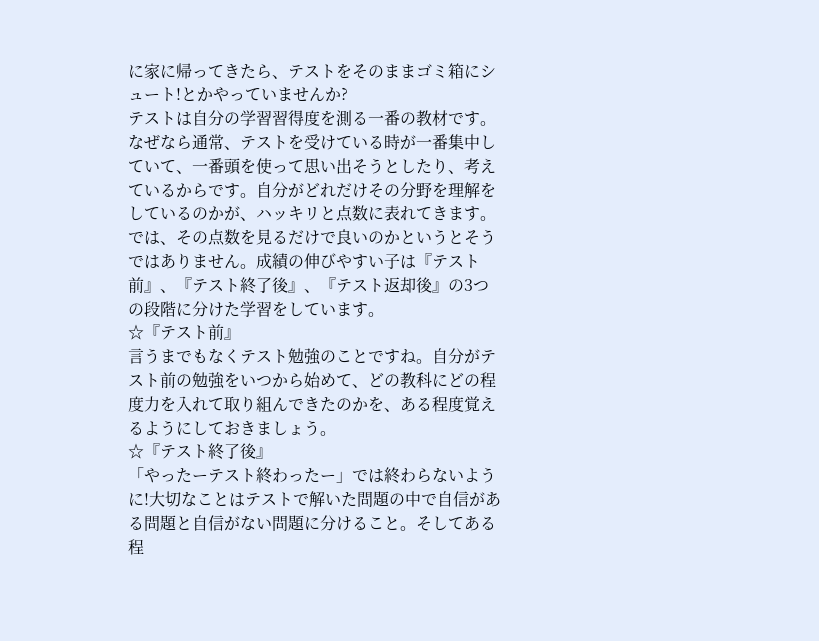に家に帰ってきたら、テストをそのままゴミ箱にシュート!とかやっていませんか?
テストは自分の学習習得度を測る一番の教材です。なぜなら通常、テストを受けている時が一番集中していて、一番頭を使って思い出そうとしたり、考えているからです。自分がどれだけその分野を理解をしているのかが、ハッキリと点数に表れてきます。
では、その点数を見るだけで良いのかというとそうではありません。成績の伸びやすい子は『テスト前』、『テスト終了後』、『テスト返却後』の3つの段階に分けた学習をしています。
☆『テスト前』
言うまでもなくテスト勉強のことですね。自分がテスト前の勉強をいつから始めて、どの教科にどの程度力を入れて取り組んできたのかを、ある程度覚えるようにしておきましょう。
☆『テスト終了後』
「やったーテスト終わったー」では終わらないように!大切なことはテストで解いた問題の中で自信がある問題と自信がない問題に分けること。そしてある程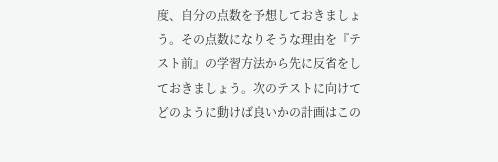度、自分の点数を予想しておきましょう。その点数になりそうな理由を『テスト前』の学習方法から先に反省をしておきましょう。次のテストに向けてどのように動けば良いかの計画はこの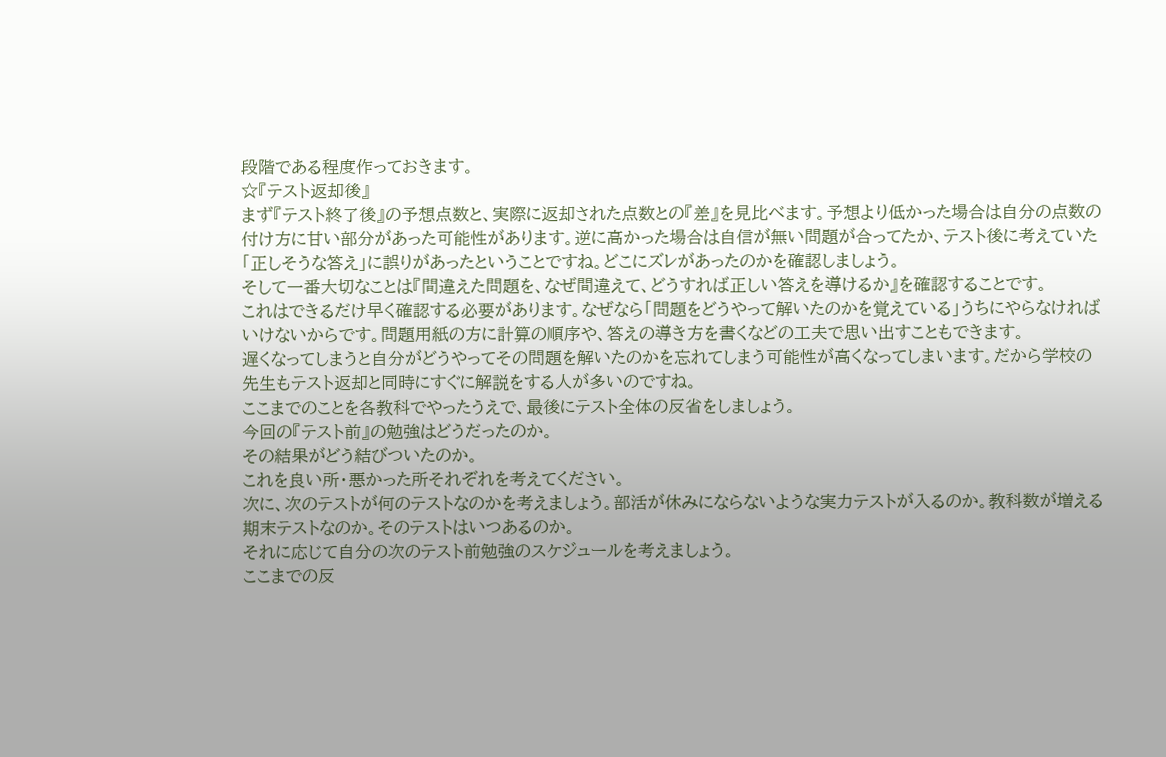段階である程度作っておきます。
☆『テスト返却後』
まず『テスト終了後』の予想点数と、実際に返却された点数との『差』を見比べます。予想より低かった場合は自分の点数の付け方に甘い部分があった可能性があります。逆に高かった場合は自信が無い問題が合ってたか、テスト後に考えていた「正しそうな答え」に誤りがあったということですね。どこにズレがあったのかを確認しましょう。
そして一番大切なことは『間違えた問題を、なぜ間違えて、どうすれば正しい答えを導けるか』を確認することです。
これはできるだけ早く確認する必要があります。なぜなら「問題をどうやって解いたのかを覚えている」うちにやらなければいけないからです。問題用紙の方に計算の順序や、答えの導き方を書くなどの工夫で思い出すこともできます。
遅くなってしまうと自分がどうやってその問題を解いたのかを忘れてしまう可能性が高くなってしまいます。だから学校の先生もテスト返却と同時にすぐに解説をする人が多いのですね。
ここまでのことを各教科でやったうえで、最後にテスト全体の反省をしましょう。
今回の『テスト前』の勉強はどうだったのか。
その結果がどう結びついたのか。
これを良い所・悪かった所それぞれを考えてください。
次に、次のテストが何のテストなのかを考えましょう。部活が休みにならないような実力テストが入るのか。教科数が増える期末テストなのか。そのテストはいつあるのか。
それに応じて自分の次のテスト前勉強のスケジュールを考えましょう。
ここまでの反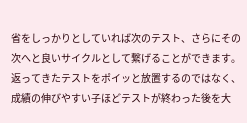省をしっかりとしていれば次のテスト、さらにその次へと良いサイクルとして繋げることができます。返ってきたテストをポイッと放置するのではなく、成績の伸びやすい子ほどテストが終わった後を大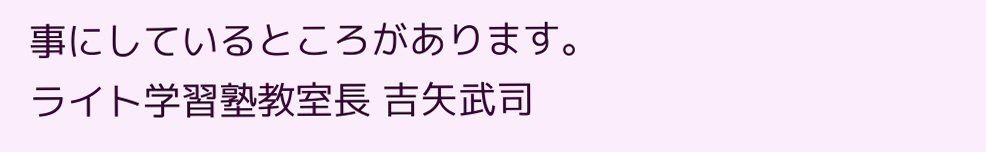事にしているところがあります。
ライト学習塾教室長 吉矢武司